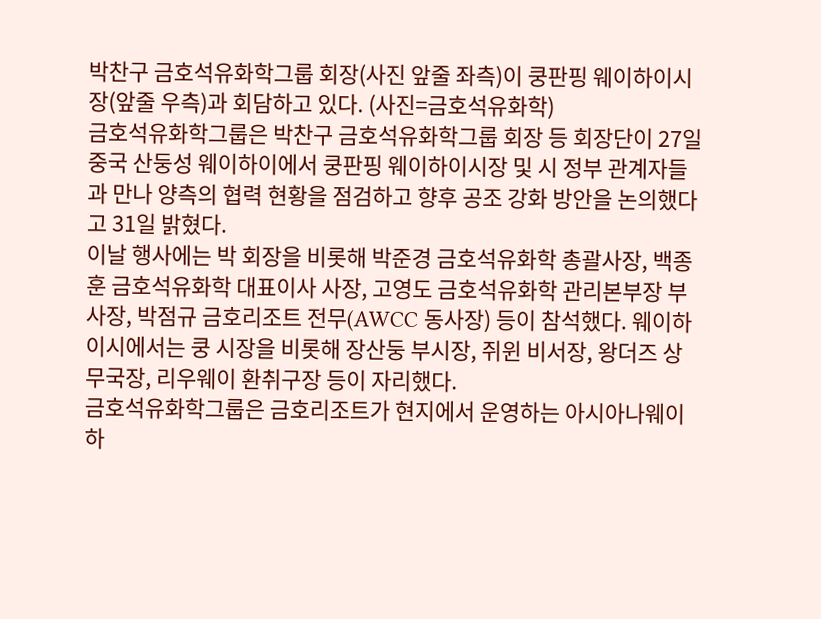박찬구 금호석유화학그룹 회장(사진 앞줄 좌측)이 쿵판핑 웨이하이시장(앞줄 우측)과 회담하고 있다. (사진=금호석유화학)
금호석유화학그룹은 박찬구 금호석유화학그룹 회장 등 회장단이 27일 중국 산둥성 웨이하이에서 쿵판핑 웨이하이시장 및 시 정부 관계자들과 만나 양측의 협력 현황을 점검하고 향후 공조 강화 방안을 논의했다고 31일 밝혔다.
이날 행사에는 박 회장을 비롯해 박준경 금호석유화학 총괄사장, 백종훈 금호석유화학 대표이사 사장, 고영도 금호석유화학 관리본부장 부사장, 박점규 금호리조트 전무(AWCC 동사장) 등이 참석했다. 웨이하이시에서는 쿵 시장을 비롯해 장산둥 부시장, 쥐윈 비서장, 왕더즈 상무국장, 리우웨이 환취구장 등이 자리했다.
금호석유화학그룹은 금호리조트가 현지에서 운영하는 아시아나웨이하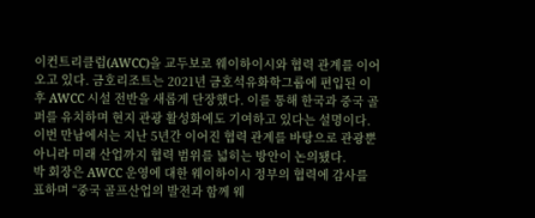이컨트리클럽(AWCC)을 교두보로 웨이하이시와 협력 관계를 이어오고 있다. 금호리조트는 2021년 금호석유화학그룹에 편입된 이후 AWCC 시설 전반을 새롭게 단장했다. 이를 통해 한국과 중국 골퍼를 유치하며 현지 관광 활성화에도 기여하고 있다는 설명이다.
이번 만남에서는 지난 5년간 이어진 협력 관계를 바탕으로 관광뿐 아니라 미래 산업까지 협력 범위를 넓히는 방안이 논의됐다.
박 회장은 AWCC 운영에 대한 웨이하이시 정부의 협력에 감사를 표하며 “중국 골프산업의 발전과 함께 웨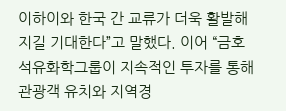이하이와 한국 간 교류가 더욱 활발해지길 기대한다”고 말했다. 이어 “금호석유화학그룹이 지속적인 투자를 통해 관광객 유치와 지역경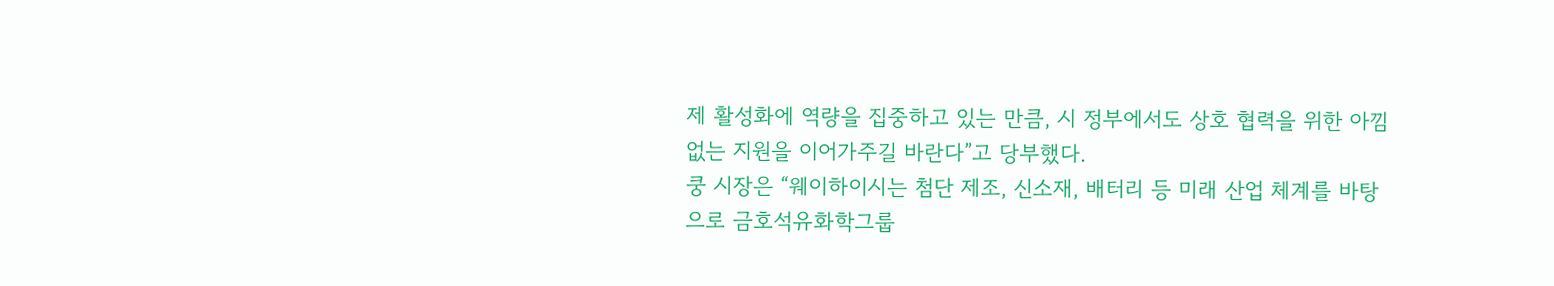제 활성화에 역량을 집중하고 있는 만큼, 시 정부에서도 상호 협력을 위한 아낌없는 지원을 이어가주길 바란다”고 당부했다.
쿵 시장은 “웨이하이시는 첨단 제조, 신소재, 배터리 등 미래 산업 체계를 바탕으로 금호석유화학그룹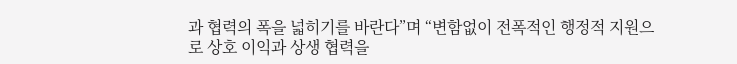과 협력의 폭을 넓히기를 바란다”며 “변함없이 전폭적인 행정적 지원으로 상호 이익과 상생 협력을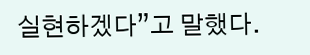실현하겠다”고 말했다.